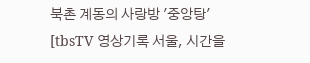북촌 계동의 사랑방 '중앙탕'
[tbsTV 영상기록 서울, 시간을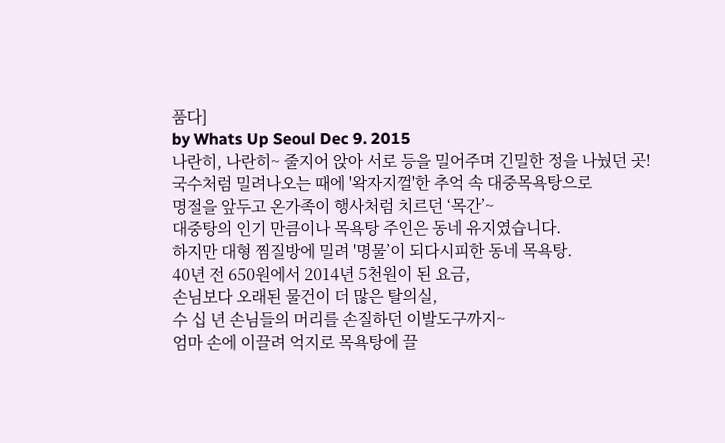품다]
by Whats Up Seoul Dec 9. 2015
나란히, 나란히~ 줄지어 앉아 서로 등을 밀어주며 긴밀한 정을 나눴던 곳!
국수처럼 밀려나오는 때에 '왁자지껄'한 추억 속 대중목욕탕으로
명절을 앞두고 온가족이 행사처럼 치르던 ‘목간’~
대중탕의 인기 만큼이나 목욕탕 주인은 동네 유지였습니다.
하지만 대형 찜질방에 밀려 '명물’이 되다시피한 동네 목욕탕.
40년 전 650원에서 2014년 5천원이 된 요금,
손님보다 오래된 물건이 더 많은 탈의실,
수 십 년 손님들의 머리를 손질하던 이발도구까지~
엄마 손에 이끌려 억지로 목욕탕에 끌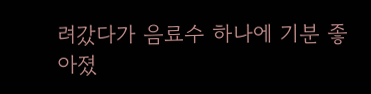려갔다가 음료수 하나에 기분 좋아졌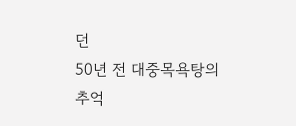던
50년 전 대중목욕탕의 추억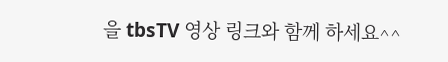을 tbsTV 영상 링크와 함께 하세요^^